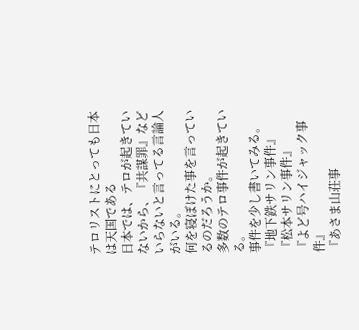テロリストにとっても日本は天国である
日本では、テロが起きていないから、『共謀罪』などいらないと言ってる言論人がいる。
何を寝ぼけた事を言っているのだろうか。
多数のテロ事件が起きている。
事件を少し書いてみる。
『地下鉄サリン事件』
『松本サリン事件』
『よど号ハイジャック事件』
『あさま山荘事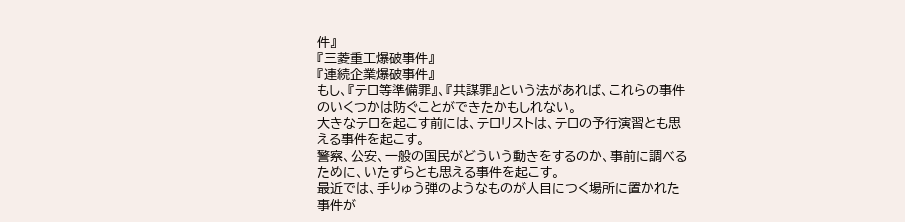件』
『三菱重工爆破事件』
『連続企業爆破事件』
もし、『テロ等準備罪』、『共謀罪』という法があれば、これらの事件のいくつかは防ぐことができたかもしれない。
大きなテロを起こす前には、テロリストは、テロの予行演習とも思える事件を起こす。
警察、公安、一般の国民がどういう動きをするのか、事前に調べるために、いたずらとも思える事件を起こす。
最近では、手りゅう弾のようなものが人目につく場所に置かれた事件が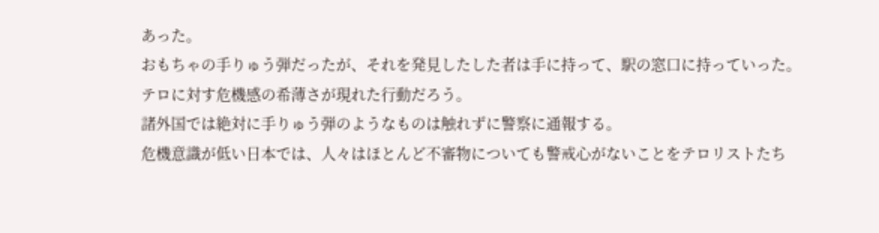あった。
おもちゃの手りゅう弾だったが、それを発見したした者は手に持って、駅の窓口に持っていった。
テロに対す危機感の希薄さが現れた行動だろう。
諸外国では絶対に手りゅう弾のようなものは触れずに警察に通報する。
危機意識が低い日本では、人々はほとんど不審物についても警戒心がないことをテロリストたち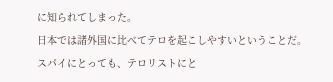に知られてしまった。
日本では諸外国に比べてテロを起こしやすいということだ。
スパイにとっても、テロリストにと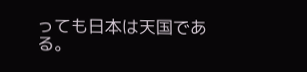っても日本は天国である。